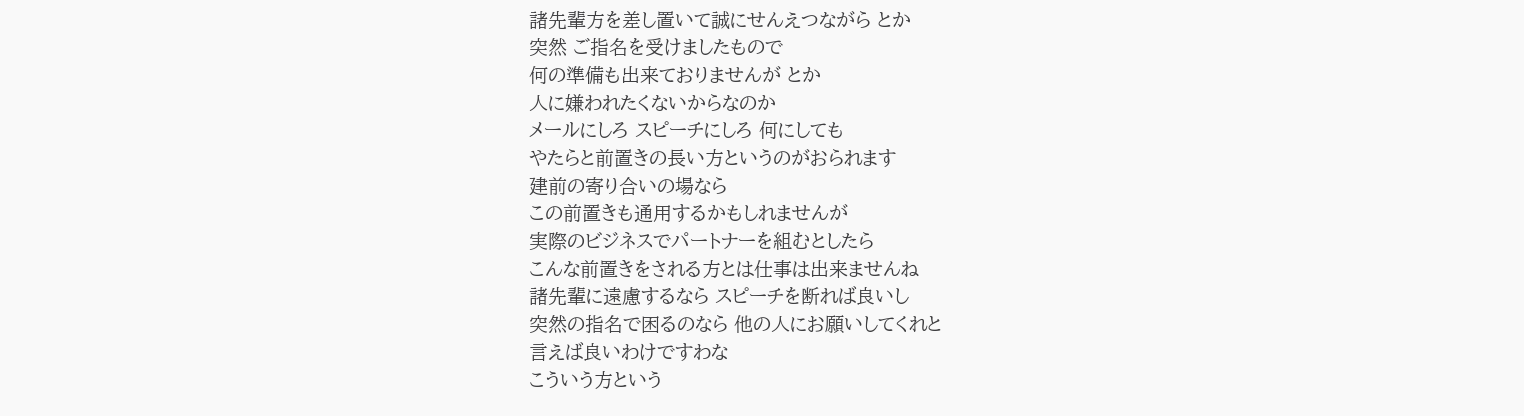諸先輩方を差し置いて誠にせんえつながら とか
突然 ご指名を受けましたもので
何の準備も出来ておりませんが とか
人に嫌われたくないからなのか
メールにしろ スピーチにしろ 何にしても
やたらと前置きの長い方というのがおられます
建前の寄り合いの場なら
この前置きも通用するかもしれませんが
実際のビジネスでパートナーを組むとしたら
こんな前置きをされる方とは仕事は出来ませんね
諸先輩に遠慮するなら スピーチを断れば良いし
突然の指名で困るのなら 他の人にお願いしてくれと
言えば良いわけですわな
こういう方という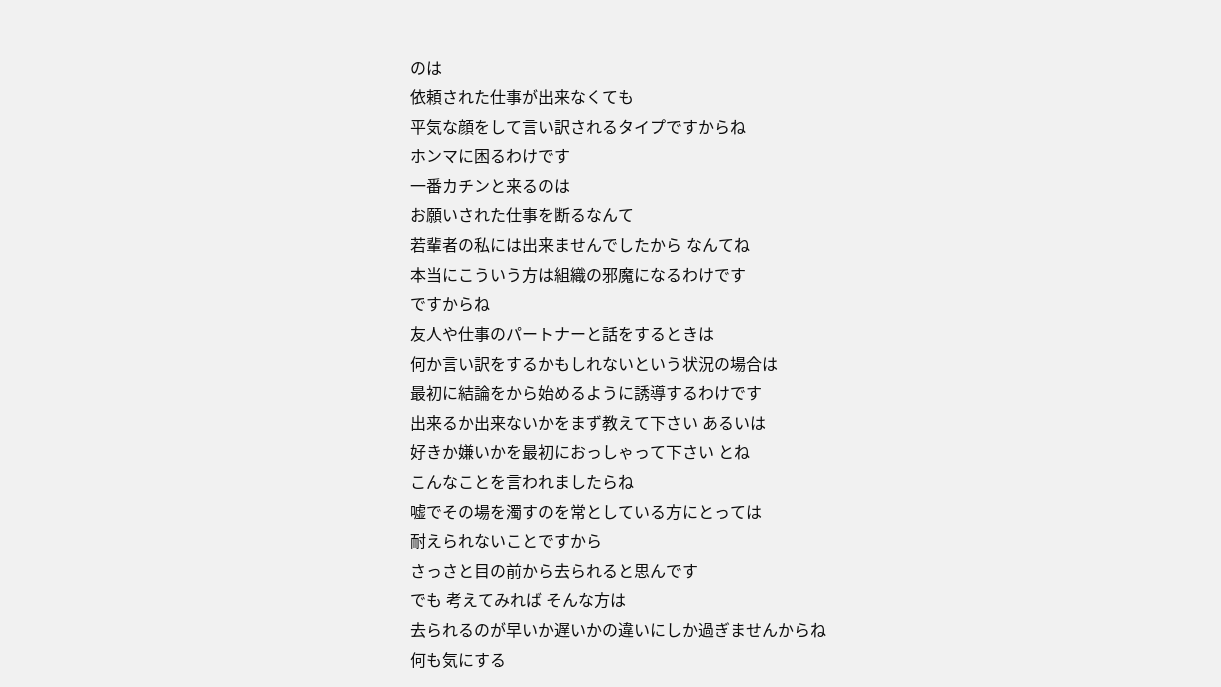のは
依頼された仕事が出来なくても
平気な顔をして言い訳されるタイプですからね
ホンマに困るわけです
一番カチンと来るのは
お願いされた仕事を断るなんて
若輩者の私には出来ませんでしたから なんてね
本当にこういう方は組織の邪魔になるわけです
ですからね
友人や仕事のパートナーと話をするときは
何か言い訳をするかもしれないという状況の場合は
最初に結論をから始めるように誘導するわけです
出来るか出来ないかをまず教えて下さい あるいは
好きか嫌いかを最初におっしゃって下さい とね
こんなことを言われましたらね
嘘でその場を濁すのを常としている方にとっては
耐えられないことですから
さっさと目の前から去られると思んです
でも 考えてみれば そんな方は
去られるのが早いか遅いかの違いにしか過ぎませんからね
何も気にする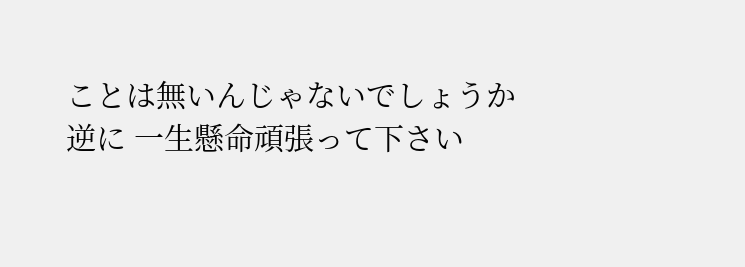ことは無いんじゃないでしょうか
逆に 一生懸命頑張って下さい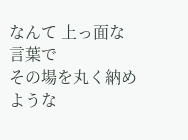なんて 上っ面な言葉で
その場を丸く納めような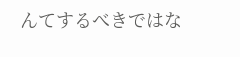んてするべきではな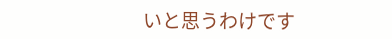いと思うわけです